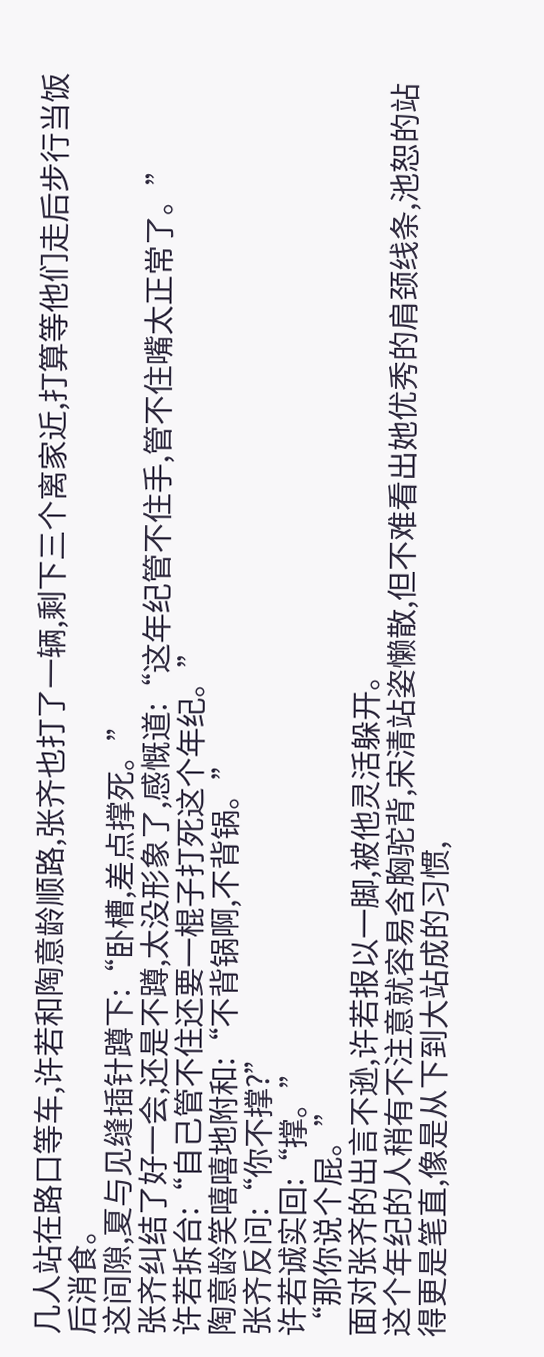几人站在路口等车,许若和陶意龄顺路,张齐也打了一辆,剩下三个离家近,打算等他们走后步行当饭后消食。
这间隙,夏与见缝插针蹲下:“卧槽,差点撑死。”
张齐纠结了好一会,还是不蹲,太没形象了,感慨道:“这年纪管不住手,管不住嘴太正常了。”
许若拆台:“自己管不住还要一棍子打死这个年纪。”
陶意龄笑嘻嘻地附和:“不背锅啊,不背锅。”
张齐反问:“你不撑?”
许若诚实回:“撑。”
“那你说个屁。”
面对张齐的出言不逊,许若报以一脚,被他灵活躲开。
这个年纪的人稍有不注意就容易含胸驼背,宋清站姿懒散,但不难看出她优秀的肩颈线条,池恕的站得更是笔直,像是从下到大站成的习惯,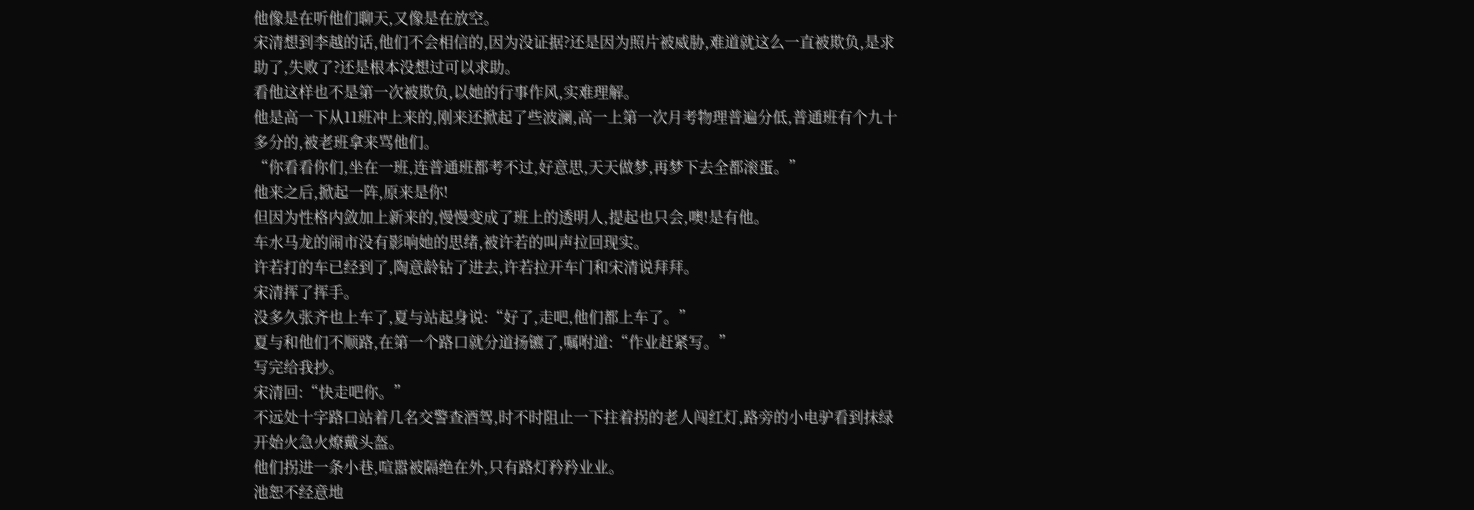他像是在听他们聊天,又像是在放空。
宋清想到李越的话,他们不会相信的,因为没证据?还是因为照片被威胁,难道就这么一直被欺负,是求助了,失败了?还是根本没想过可以求助。
看他这样也不是第一次被欺负,以她的行事作风,实难理解。
他是高一下从11班冲上来的,刚来还掀起了些波澜,高一上第一次月考物理普遍分低,普通班有个九十多分的,被老班拿来骂他们。
“你看看你们,坐在一班,连普通班都考不过,好意思,天天做梦,再梦下去全都滚蛋。”
他来之后,掀起一阵,原来是你!
但因为性格内敛加上新来的,慢慢变成了班上的透明人,提起也只会,噢!是有他。
车水马龙的闹市没有影响她的思绪,被许若的叫声拉回现实。
许若打的车已经到了,陶意龄钻了进去,许若拉开车门和宋清说拜拜。
宋清挥了挥手。
没多久张齐也上车了,夏与站起身说:“好了,走吧,他们都上车了。”
夏与和他们不顺路,在第一个路口就分道扬镳了,嘱咐道:“作业赶紧写。”
写完给我抄。
宋清回:“快走吧你。”
不远处十字路口站着几名交警查酒驾,时不时阻止一下拄着拐的老人闯红灯,路旁的小电驴看到抹绿开始火急火燎戴头盔。
他们拐进一条小巷,喧嚣被隔绝在外,只有路灯矜矜业业。
池恕不经意地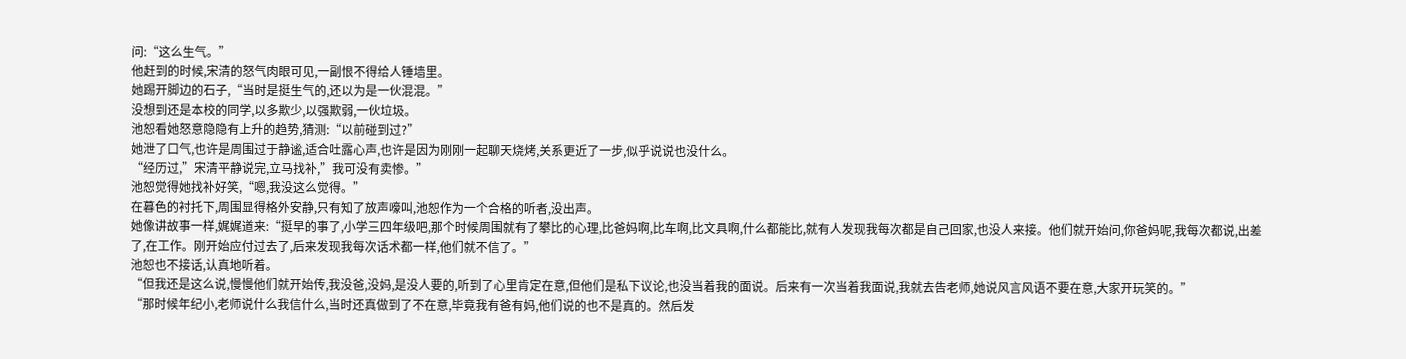问:“这么生气。”
他赶到的时候,宋清的怒气肉眼可见,一副恨不得给人锤墙里。
她踢开脚边的石子,“当时是挺生气的,还以为是一伙混混。”
没想到还是本校的同学,以多欺少,以强欺弱,一伙垃圾。
池恕看她怒意隐隐有上升的趋势,猜测:“以前碰到过?”
她泄了口气,也许是周围过于静谧,适合吐露心声,也许是因为刚刚一起聊天烧烤,关系更近了一步,似乎说说也没什么。
“经历过,”宋清平静说完,立马找补,”我可没有卖惨。”
池恕觉得她找补好笑,“嗯,我没这么觉得。”
在暮色的衬托下,周围显得格外安静,只有知了放声嚎叫,池恕作为一个合格的听者,没出声。
她像讲故事一样,娓娓道来:“挺早的事了,小学三四年级吧,那个时候周围就有了攀比的心理,比爸妈啊,比车啊,比文具啊,什么都能比,就有人发现我每次都是自己回家,也没人来接。他们就开始问,你爸妈呢,我每次都说,出差了,在工作。刚开始应付过去了,后来发现我每次话术都一样,他们就不信了。”
池恕也不接话,认真地听着。
“但我还是这么说,慢慢他们就开始传,我没爸,没妈,是没人要的,听到了心里肯定在意,但他们是私下议论,也没当着我的面说。后来有一次当着我面说,我就去告老师,她说风言风语不要在意,大家开玩笑的。”
“那时候年纪小,老师说什么我信什么,当时还真做到了不在意,毕竟我有爸有妈,他们说的也不是真的。然后发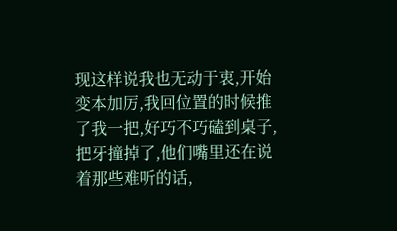现这样说我也无动于衷,开始变本加厉,我回位置的时候推了我一把,好巧不巧磕到桌子,把牙撞掉了,他们嘴里还在说着那些难听的话,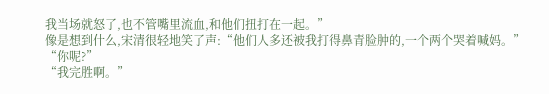我当场就怒了,也不管嘴里流血,和他们扭打在一起。”
像是想到什么,宋清很轻地笑了声:“他们人多还被我打得鼻青脸肿的,一个两个哭着喊妈。”
“你呢?”
“我完胜啊。”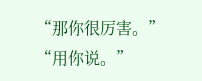“那你很厉害。”
“用你说。”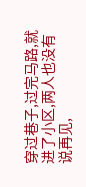穿过巷子,过完马路,就进了小区,两人也没有说再见,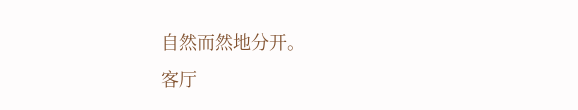自然而然地分开。
客厅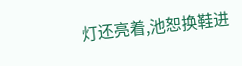灯还亮着,池恕换鞋进